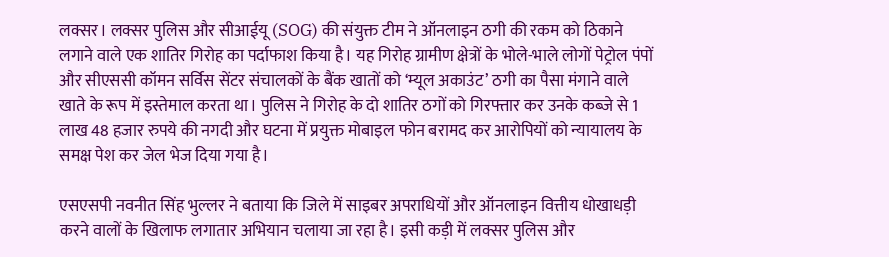लक्सर। लक्सर पुलिस और सीआईयू (SOG) की संयुक्त टीम ने ऑनलाइन ठगी की रकम को ठिकाने लगाने वाले एक शातिर गिरोह का पर्दाफाश किया है। यह गिरोह ग्रामीण क्षेत्रों के भोले-भाले लोगों पेट्रोल पंपों और सीएससी कॉमन सर्विस सेंटर संचालकों के बैंक खातों को ‘म्यूल अकाउंट’ ठगी का पैसा मंगाने वाले खाते के रूप में इस्तेमाल करता था। पुलिस ने गिरोह के दो शातिर ठगों को गिरफ्तार कर उनके कब्जे से 1 लाख 48 हजार रुपये की नगदी और घटना में प्रयुक्त मोबाइल फोन बरामद कर आरोपियों को न्यायालय के समक्ष पेश कर जेल भेज दिया गया है।

एसएसपी नवनीत सिंह भुल्लर ने बताया कि जिले में साइबर अपराधियों और ऑनलाइन वित्तीय धोखाधड़ी करने वालों के खिलाफ लगातार अभियान चलाया जा रहा है। इसी कड़ी में लक्सर पुलिस और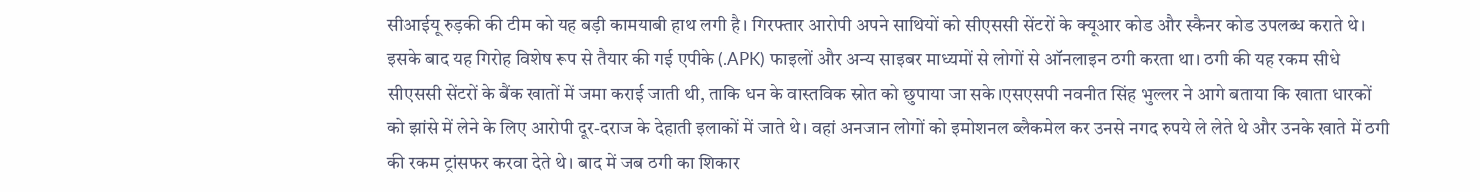सीआईयू रुड़की की टीम को यह बड़ी कामयाबी हाथ लगी है। गिरफ्तार आरोपी अपने साथियों को सीएससी सेंटरों के क्यूआर कोड और स्कैनर कोड उपलब्ध कराते थे। इसके बाद यह गिरोह विशेष रूप से तैयार की गई एपीके (.APK) फाइलों और अन्य साइबर माध्यमों से लोगों से ऑनलाइन ठगी करता था। ठगी की यह रकम सीधे सीएससी सेंटरों के बैंक खातों में जमा कराई जाती थी, ताकि धन के वास्तविक स्रोत को छुपाया जा सके।एसएसपी नवनीत सिंह भुल्लर ने आगे बताया कि खाता धारकों को झांसे में लेने के लिए आरोपी दूर-दराज के देहाती इलाकों में जाते थे। वहां अनजान लोगों को इमोशनल ब्लैकमेल कर उनसे नगद रुपये ले लेते थे और उनके खाते में ठगी की रकम ट्रांसफर करवा देते थे। बाद में जब ठगी का शिकार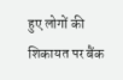हुए लोगों की शिकायत पर बैंक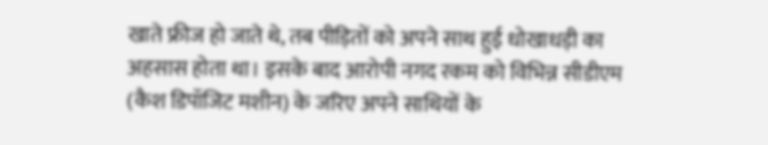खाते फ्रीज हो जाते थे, तब पीड़ितों को अपने साथ हुई धोखाधड़ी का अहसास होता था। इसके बाद आरोपी नगद रकम को विभिन्न सीडीएम (कैश डिपॉजिट मशीन) के जरिए अपने साथियों के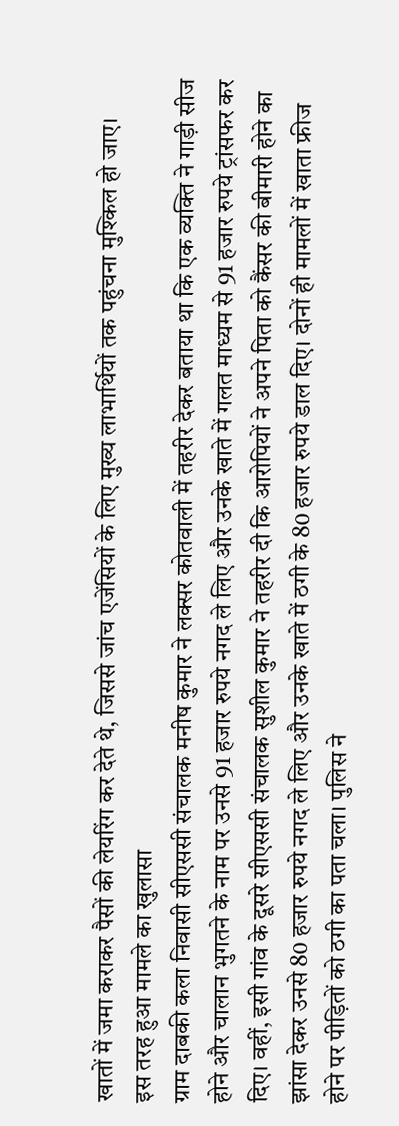खातों में जमा कराकर पैसों की लेयरिंग कर देते थे, जिससे जांच एजेंसियों के लिए मुख्य लाभार्थियों तक पहुंचना मुश्किल हो जाए।
इस तरह हुआ मामले का खुलासा
ग्राम दाबकी कला निवासी सीएससी संचालक मनीष कुमार ने लक्सर कोतवाली में तहरीर देकर बताया था कि एक व्यक्ति ने गाड़ी सीज होने और चालान भुगतने के नाम पर उनसे 91 हजार रुपये नगद ले लिए और उनके खाते में गलत माध्यम से 91 हजार रुपये ट्रांसफर कर दिए। वहीं, इसी गांव के दूसरे सीएससी संचालक सुशील कुमार ने तहरीर दी कि आरोपियों ने अपने पिता को कैंसर की बीमारी होने का झांसा देकर उनसे 80 हजार रुपये नगद ले लिए और उनके खाते में ठगी के 80 हजार रुपये डाल दिए। दोनों ही मामलों में खाता फ्रीज होने पर पीड़ितों को ठगी का पता चला। पुलिस ने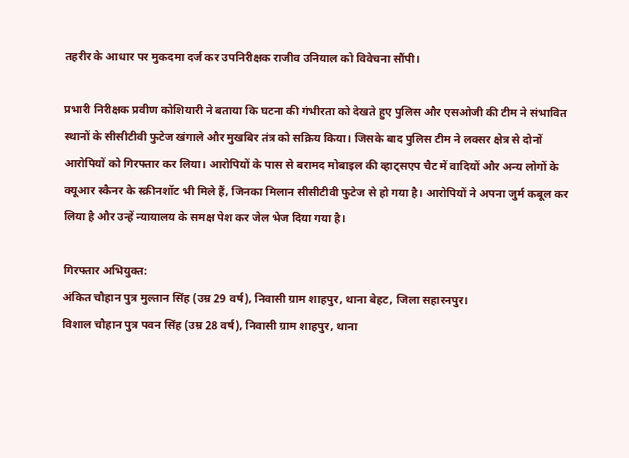तहरीर के आधार पर मुकदमा दर्ज कर उपनिरीक्षक राजीव उनियाल को विवेचना सौंपी।

प्रभारी निरीक्षक प्रवीण कोशियारी ने बताया कि घटना की गंभीरता को देखते हुए पुलिस और एसओजी की टीम ने संभावित स्थानों के सीसीटीवी फुटेज खंगाले और मुखबिर तंत्र को सक्रिय किया। जिसके बाद पुलिस टीम ने लक्सर क्षेत्र से दोनों आरोपियों को गिरफ्तार कर लिया। आरोपियों के पास से बरामद मोबाइल की व्हाट्सएप चैट में वादियों और अन्य लोगों के क्यूआर स्कैनर के स्क्रीनशॉट भी मिले हैं, जिनका मिलान सीसीटीवी फुटेज से हो गया है। आरोपियों ने अपना जुर्म कबूल कर लिया है और उन्हें न्यायालय के समक्ष पेश कर जेल भेज दिया गया है।

गिरफ्तार अभियुक्त:
अंकित चौहान पुत्र मुल्तान सिंह (उम्र 29 वर्ष), निवासी ग्राम शाहपुर, थाना बेहट, जिला सहारनपुर।
विशाल चौहान पुत्र पवन सिंह (उम्र 28 वर्ष), निवासी ग्राम शाहपुर, थाना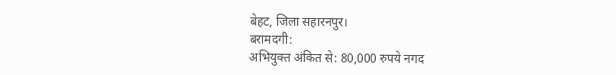बेहट, जिला सहारनपुर।
बरामदगी:
अभियुक्त अंकित से: 80,000 रुपये नगद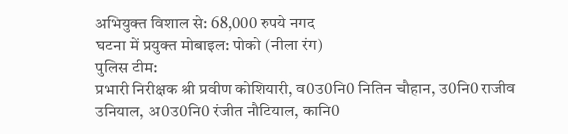अभियुक्त विशाल से: 68,000 रुपये नगद
घटना में प्रयुक्त मोबाइल: पोको (नीला रंग)
पुलिस टीम:
प्रभारी निरीक्षक श्री प्रवीण कोशियारी, व0उ0नि0 नितिन चौहान, उ0नि0 राजीव उनियाल, अ0उ0नि0 रंजीत नौटियाल, कानि0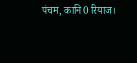पंचम, कानि0 रियाज।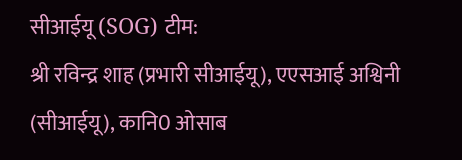सीआईयू (SOG) टीम:
श्री रविन्द्र शाह (प्रभारी सीआईयू), एएसआई अश्विनी (सीआईयू), कानि0 ओसाब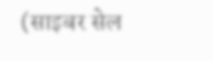(साइबर सेल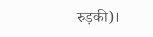रुड़की)।